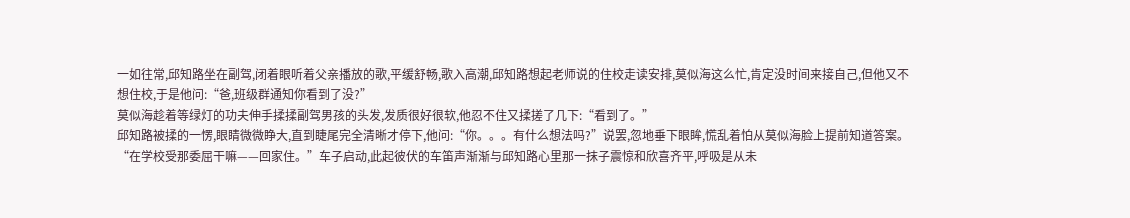一如往常,邱知路坐在副驾,闭着眼听着父亲播放的歌,平缓舒畅,歌入高潮,邱知路想起老师说的住校走读安排,莫似海这么忙,肯定没时间来接自己,但他又不想住校,于是他问:“爸,班级群通知你看到了没?”
莫似海趁着等绿灯的功夫伸手揉揉副驾男孩的头发,发质很好很软,他忍不住又揉搓了几下:“看到了。”
邱知路被揉的一愣,眼睛微微睁大,直到睫尾完全清晰才停下,他问:“你。。。有什么想法吗?”说罢,忽地垂下眼眸,慌乱着怕从莫似海脸上提前知道答案。
“在学校受那委屈干嘛——回家住。”车子启动,此起彼伏的车笛声渐渐与邱知路心里那一抹子震惊和欣喜齐平,呼吸是从未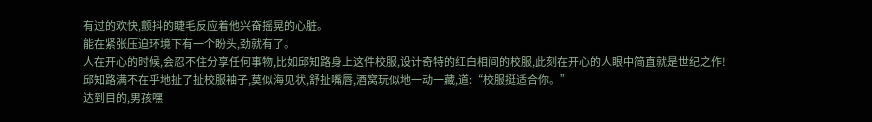有过的欢快,颤抖的睫毛反应着他兴奋摇晃的心脏。
能在紧张压迫环境下有一个盼头,劲就有了。
人在开心的时候,会忍不住分享任何事物,比如邱知路身上这件校服,设计奇特的红白相间的校服,此刻在开心的人眼中简直就是世纪之作!
邱知路满不在乎地扯了扯校服袖子,莫似海见状,舒扯嘴唇,酒窝玩似地一动一藏,道:“校服挺适合你。”
达到目的,男孩嘿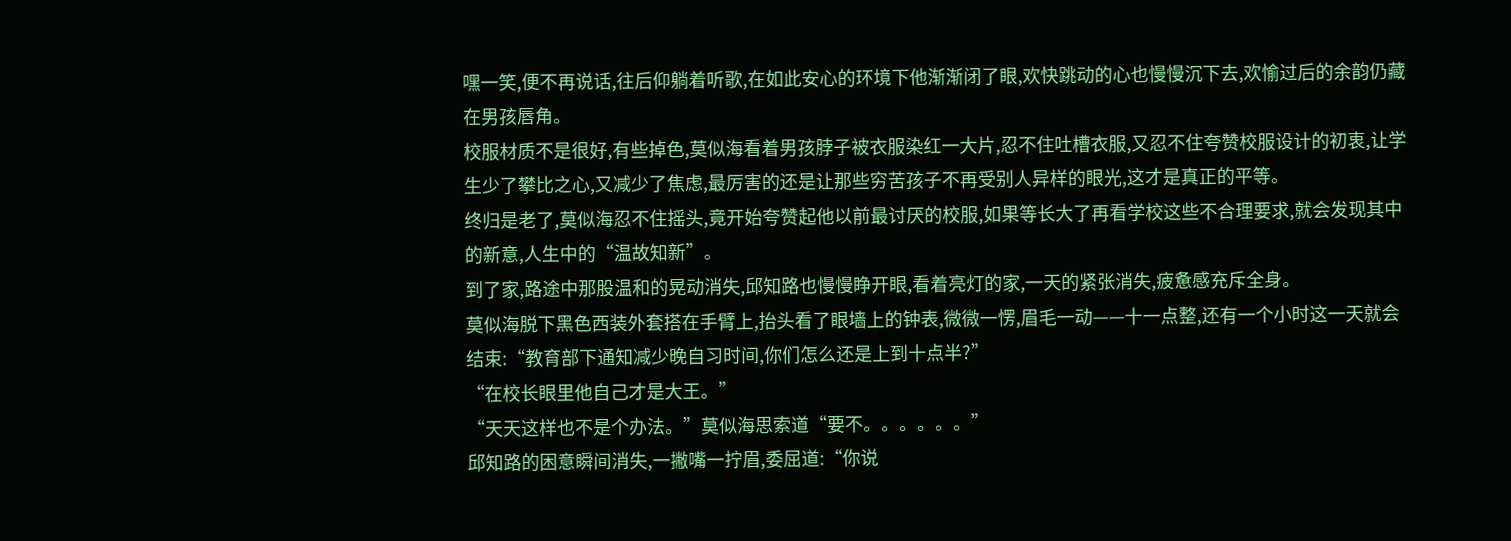嘿一笑,便不再说话,往后仰躺着听歌,在如此安心的环境下他渐渐闭了眼,欢快跳动的心也慢慢沉下去,欢愉过后的余韵仍藏在男孩唇角。
校服材质不是很好,有些掉色,莫似海看着男孩脖子被衣服染红一大片,忍不住吐槽衣服,又忍不住夸赞校服设计的初衷,让学生少了攀比之心,又减少了焦虑,最厉害的还是让那些穷苦孩子不再受别人异样的眼光,这才是真正的平等。
终归是老了,莫似海忍不住摇头,竟开始夸赞起他以前最讨厌的校服,如果等长大了再看学校这些不合理要求,就会发现其中的新意,人生中的“温故知新”。
到了家,路途中那股温和的晃动消失,邱知路也慢慢睁开眼,看着亮灯的家,一天的紧张消失,疲惫感充斥全身。
莫似海脱下黑色西装外套搭在手臂上,抬头看了眼墙上的钟表,微微一愣,眉毛一动——十一点整,还有一个小时这一天就会结束:“教育部下通知减少晚自习时间,你们怎么还是上到十点半?”
“在校长眼里他自己才是大王。”
“天天这样也不是个办法。”莫似海思索道“要不。。。。。。”
邱知路的困意瞬间消失,一撇嘴一拧眉,委屈道:“你说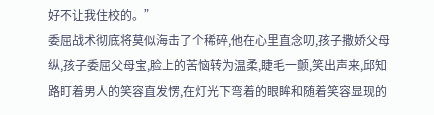好不让我住校的。”
委屈战术彻底将莫似海击了个稀碎,他在心里直念叨,孩子撒娇父母纵,孩子委屈父母宝,脸上的苦恼转为温柔,睫毛一颤,笑出声来,邱知路盯着男人的笑容直发愣,在灯光下弯着的眼眸和随着笑容显现的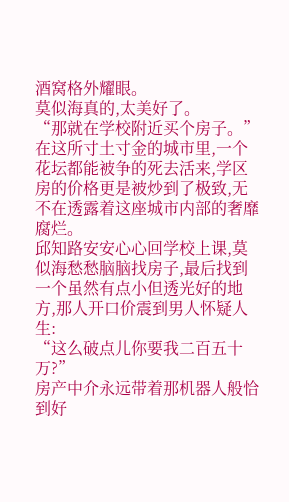酒窝格外耀眼。
莫似海真的,太美好了。
“那就在学校附近买个房子。”
在这所寸土寸金的城市里,一个花坛都能被争的死去活来,学区房的价格更是被炒到了极致,无不在透露着这座城市内部的奢靡腐烂。
邱知路安安心心回学校上课,莫似海愁愁脑脑找房子,最后找到一个虽然有点小但透光好的地方,那人开口价震到男人怀疑人生:
“这么破点儿你要我二百五十万?”
房产中介永远带着那机器人般恰到好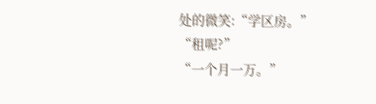处的微笑:“学区房。”
“租呢?”
“一个月一万。”